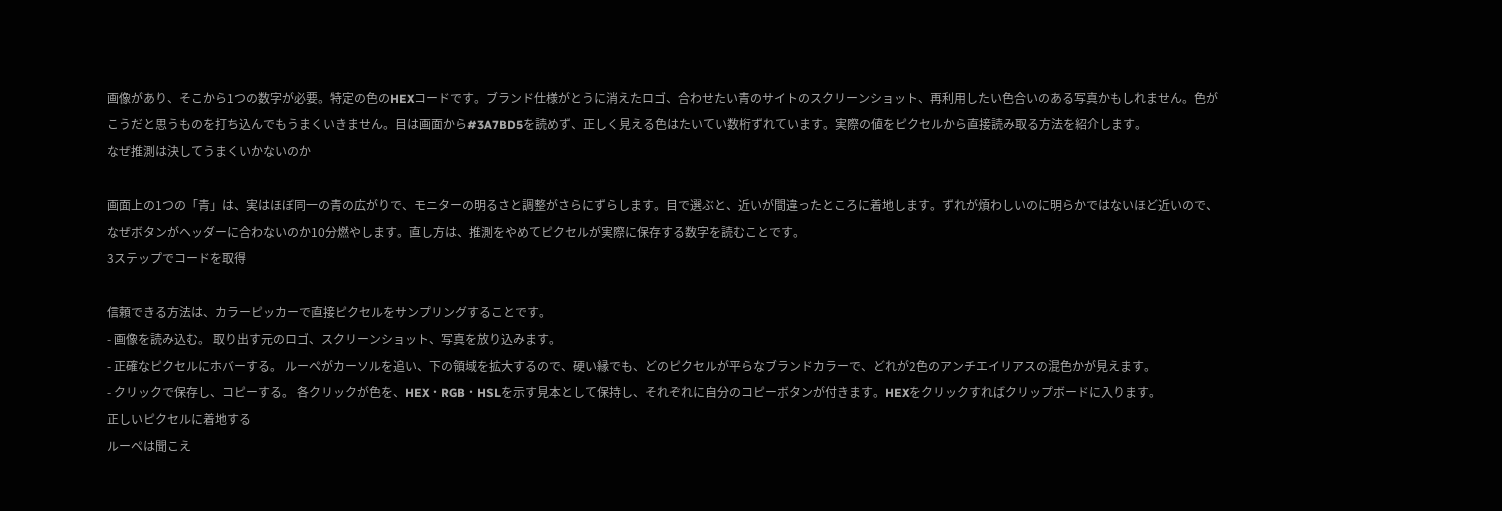画像があり、そこから1つの数字が必要。特定の色のHEXコードです。ブランド仕様がとうに消えたロゴ、合わせたい青のサイトのスクリーンショット、再利用したい色合いのある写真かもしれません。色がこうだと思うものを打ち込んでもうまくいきません。目は画面から#3A7BD5を読めず、正しく見える色はたいてい数桁ずれています。実際の値をピクセルから直接読み取る方法を紹介します。
なぜ推測は決してうまくいかないのか

画面上の1つの「青」は、実はほぼ同一の青の広がりで、モニターの明るさと調整がさらにずらします。目で選ぶと、近いが間違ったところに着地します。ずれが煩わしいのに明らかではないほど近いので、なぜボタンがヘッダーに合わないのか10分燃やします。直し方は、推測をやめてピクセルが実際に保存する数字を読むことです。
3ステップでコードを取得

信頼できる方法は、カラーピッカーで直接ピクセルをサンプリングすることです。
- 画像を読み込む。 取り出す元のロゴ、スクリーンショット、写真を放り込みます。
- 正確なピクセルにホバーする。 ルーペがカーソルを追い、下の領域を拡大するので、硬い縁でも、どのピクセルが平らなブランドカラーで、どれが2色のアンチエイリアスの混色かが見えます。
- クリックで保存し、コピーする。 各クリックが色を、HEX・RGB・HSLを示す見本として保持し、それぞれに自分のコピーボタンが付きます。HEXをクリックすればクリップボードに入ります。
正しいピクセルに着地する
ルーペは聞こえ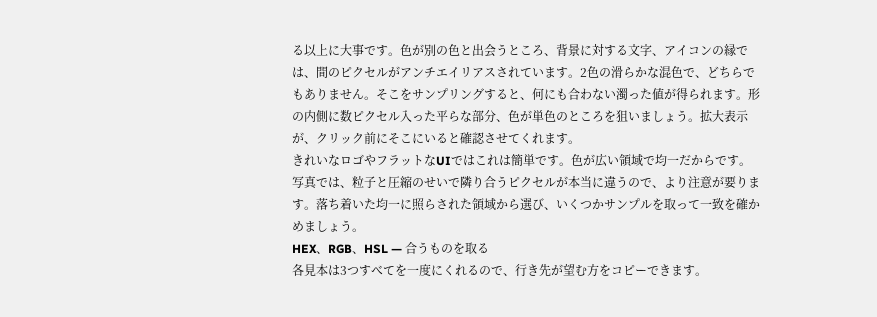る以上に大事です。色が別の色と出会うところ、背景に対する文字、アイコンの縁では、間のピクセルがアンチエイリアスされています。2色の滑らかな混色で、どちらでもありません。そこをサンプリングすると、何にも合わない濁った値が得られます。形の内側に数ピクセル入った平らな部分、色が単色のところを狙いましょう。拡大表示が、クリック前にそこにいると確認させてくれます。
きれいなロゴやフラットなUIではこれは簡単です。色が広い領域で均一だからです。写真では、粒子と圧縮のせいで隣り合うピクセルが本当に違うので、より注意が要ります。落ち着いた均一に照らされた領域から選び、いくつかサンプルを取って一致を確かめましょう。
HEX、RGB、HSL — 合うものを取る
各見本は3つすべてを一度にくれるので、行き先が望む方をコピーできます。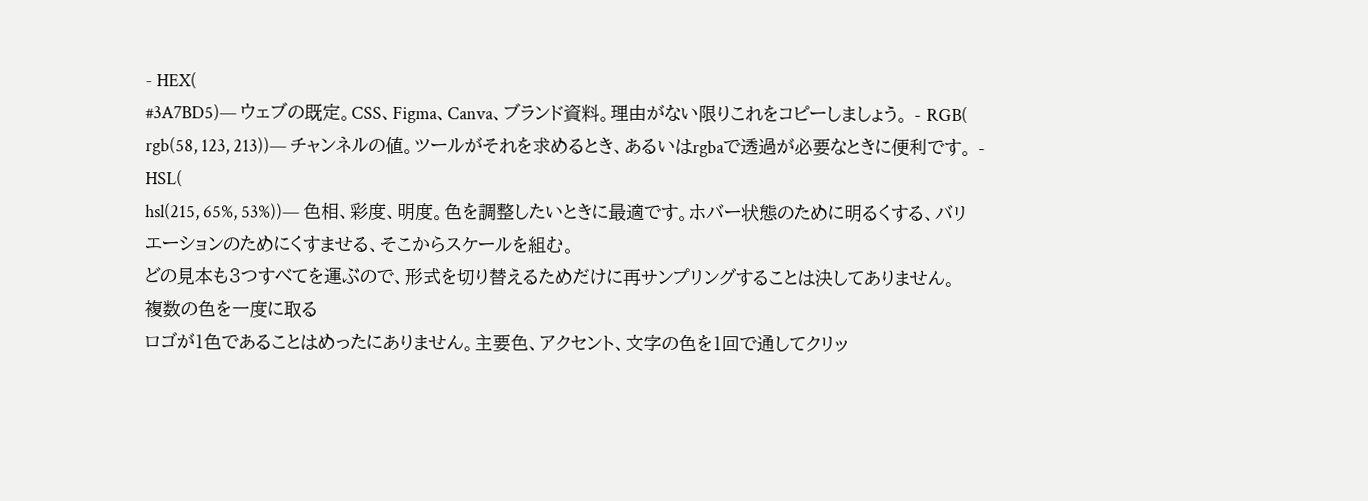- HEX(
#3A7BD5)— ウェブの既定。CSS、Figma、Canva、ブランド資料。理由がない限りこれをコピーしましょう。 - RGB(
rgb(58, 123, 213))— チャンネルの値。ツールがそれを求めるとき、あるいはrgbaで透過が必要なときに便利です。 - HSL(
hsl(215, 65%, 53%))— 色相、彩度、明度。色を調整したいときに最適です。ホバー状態のために明るくする、バリエーションのためにくすませる、そこからスケールを組む。
どの見本も3つすべてを運ぶので、形式を切り替えるためだけに再サンプリングすることは決してありません。
複数の色を一度に取る
ロゴが1色であることはめったにありません。主要色、アクセント、文字の色を1回で通してクリッ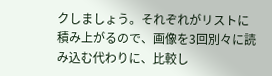クしましょう。それぞれがリストに積み上がるので、画像を3回別々に読み込む代わりに、比較し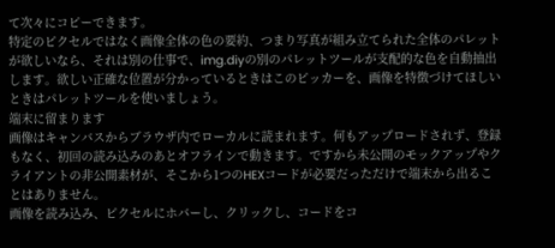て次々にコピーできます。
特定のピクセルではなく画像全体の色の要約、つまり写真が組み立てられた全体のパレットが欲しいなら、それは別の仕事で、img.diyの別のパレットツールが支配的な色を自動抽出します。欲しい正確な位置が分かっているときはこのピッカーを、画像を特徴づけてほしいときはパレットツールを使いましょう。
端末に留まります
画像はキャンバスからブラウザ内でローカルに読まれます。何もアップロードされず、登録もなく、初回の読み込みのあとオフラインで動きます。ですから未公開のモックアップやクライアントの非公開素材が、そこから1つのHEXコードが必要だっただけで端末から出ることはありません。
画像を読み込み、ピクセルにホバーし、クリックし、コードをコ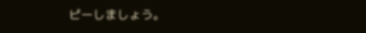ピーしましょう。